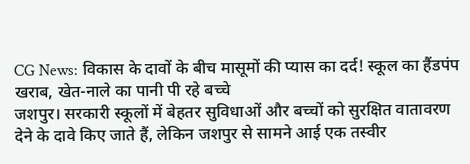CG News: विकास के दावों के बीच मासूमों की प्यास का दर्द! स्कूल का हैंडपंप खराब, खेत-नाले का पानी पी रहे बच्चे
जशपुर। सरकारी स्कूलों में बेहतर सुविधाओं और बच्चों को सुरक्षित वातावरण देने के दावे किए जाते हैं, लेकिन जशपुर से सामने आई एक तस्वीर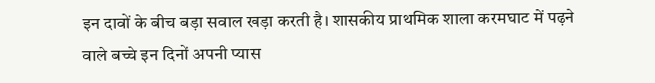इन दावों के बीच बड़ा सवाल खड़ा करती है। शासकीय प्राथमिक शाला करमघाट में पढ़ने वाले बच्चे इन दिनों अपनी प्यास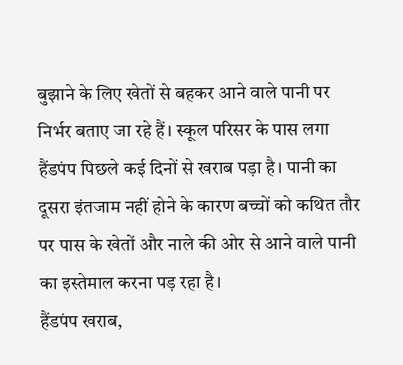बुझाने के लिए खेतों से बहकर आने वाले पानी पर निर्भर बताए जा रहे हैं। स्कूल परिसर के पास लगा हैंडपंप पिछले कई दिनों से खराब पड़ा है। पानी का दूसरा इंतजाम नहीं होने के कारण बच्चों को कथित तौर पर पास के खेतों और नाले की ओर से आने वाले पानी का इस्तेमाल करना पड़ रहा है।
हैंडपंप खराब,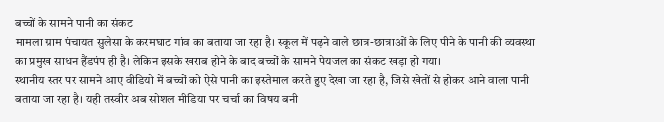बच्चों के सामने पानी का संकट
मामला ग्राम पंचायत सुलेसा के करमघाट गांव का बताया जा रहा है। स्कूल में पढ़ने वाले छात्र-छात्राओं के लिए पीने के पानी की व्यवस्था का प्रमुख साधन हैंडपंप ही है। लेकिन इसके खराब होने के बाद बच्चों के सामने पेयजल का संकट खड़ा हो गया।
स्थानीय स्तर पर सामने आए वीडियो में बच्चों को ऐसे पानी का इस्तेमाल करते हुए देखा जा रहा है, जिसे खेतों से होकर आने वाला पानी बताया जा रहा है। यही तस्वीर अब सोशल मीडिया पर चर्चा का विषय बनी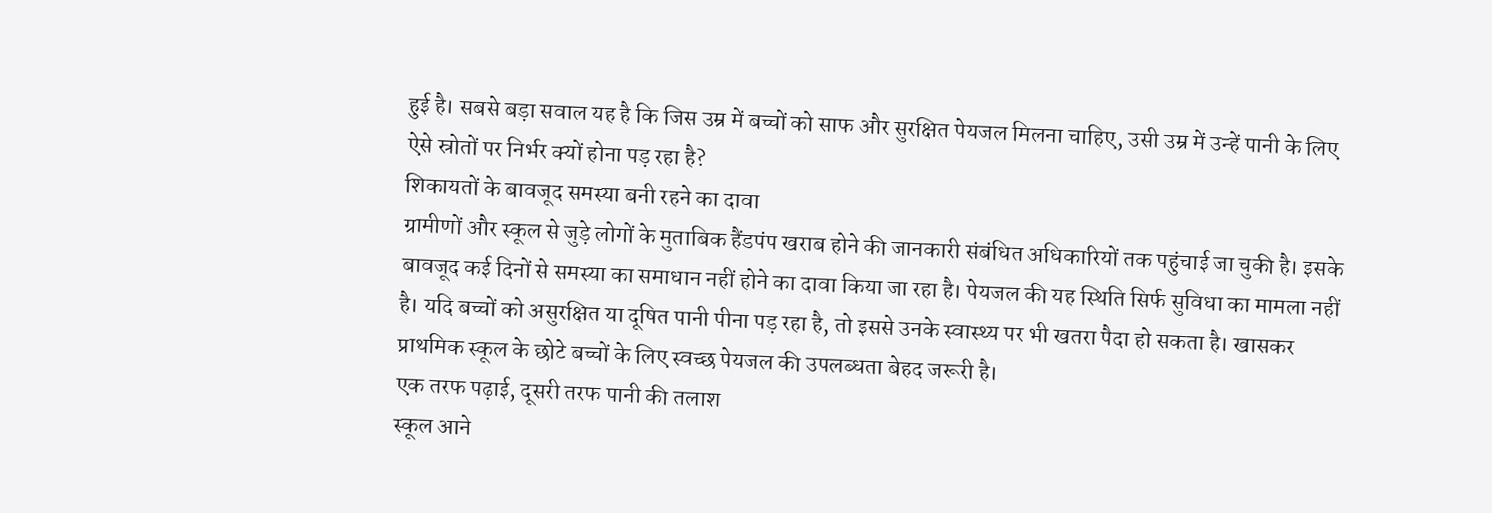हुई है। सबसे बड़ा सवाल यह है कि जिस उम्र में बच्चों को साफ और सुरक्षित पेयजल मिलना चाहिए, उसी उम्र में उन्हें पानी के लिए ऐसे स्रोतों पर निर्भर क्यों होना पड़ रहा है?
शिकायतों के बावजूद समस्या बनी रहने का दावा
ग्रामीणों और स्कूल से जुड़े लोगों के मुताबिक हैंडपंप खराब होने की जानकारी संबंधित अधिकारियों तक पहुंचाई जा चुकी है। इसके बावजूद कई दिनों से समस्या का समाधान नहीं होने का दावा किया जा रहा है। पेयजल की यह स्थिति सिर्फ सुविधा का मामला नहीं है। यदि बच्चों को असुरक्षित या दूषित पानी पीना पड़ रहा है, तो इससे उनके स्वास्थ्य पर भी खतरा पैदा हो सकता है। खासकर प्राथमिक स्कूल के छोटे बच्चों के लिए स्वच्छ पेयजल की उपलब्धता बेहद जरूरी है।
एक तरफ पढ़ाई, दूसरी तरफ पानी की तलाश
स्कूल आने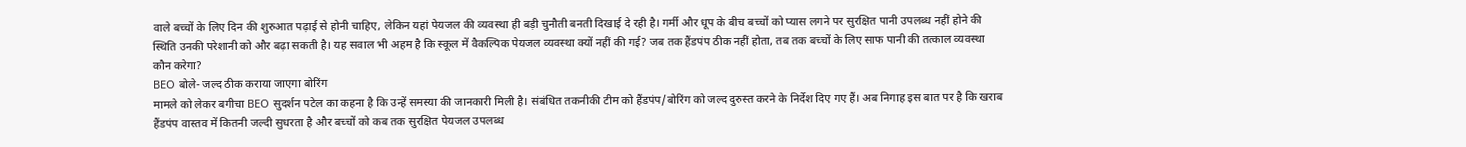वाले बच्चों के लिए दिन की शुरुआत पढ़ाई से होनी चाहिए, लेकिन यहां पेयजल की व्यवस्था ही बड़ी चुनौती बनती दिखाई दे रही है। गर्मी और धूप के बीच बच्चों को प्यास लगने पर सुरक्षित पानी उपलब्ध नहीं होने की स्थिति उनकी परेशानी को और बढ़ा सकती है। यह सवाल भी अहम है कि स्कूल में वैकल्पिक पेयजल व्यवस्था क्यों नहीं की गई? जब तक हैंडपंप ठीक नहीं होता, तब तक बच्चों के लिए साफ पानी की तत्काल व्यवस्था कौन करेगा?
BEO बोले- जल्द ठीक कराया जाएगा बोरिंग
मामले को लेकर बगीचा BEO सुदर्शन पटेल का कहना है कि उन्हें समस्या की जानकारी मिली है। संबंधित तकनीकी टीम को हैंडपंप/बोरिंग को जल्द दुरुस्त करने के निर्देश दिए गए हैं। अब निगाह इस बात पर है कि खराब हैंडपंप वास्तव में कितनी जल्दी सुधरता है और बच्चों को कब तक सुरक्षित पेयजल उपलब्ध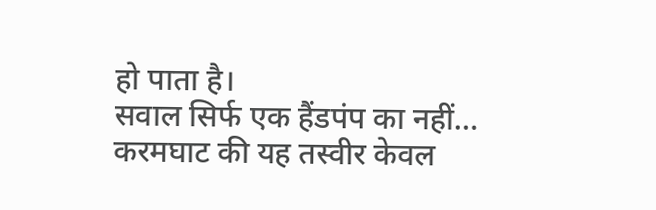हो पाता है।
सवाल सिर्फ एक हैंडपंप का नहीं…
करमघाट की यह तस्वीर केवल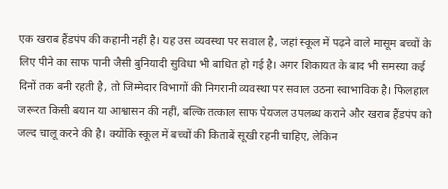एक खराब हैंडपंप की कहानी नहीं है। यह उस व्यवस्था पर सवाल है, जहां स्कूल में पढ़ने वाले मासूम बच्चों के लिए पीने का साफ पानी जैसी बुनियादी सुविधा भी बाधित हो गई है। अगर शिकायत के बाद भी समस्या कई दिनों तक बनी रहती है, तो जिम्मेदार विभागों की निगरानी व्यवस्था पर सवाल उठना स्वाभाविक है। फिलहाल जरूरत किसी बयान या आश्वासन की नहीं, बल्कि तत्काल साफ पेयजल उपलब्ध कराने और खराब हैंडपंप को जल्द चालू करने की है। क्योंकि स्कूल में बच्चों की किताबें सूखी रहनी चाहिए, लेकिन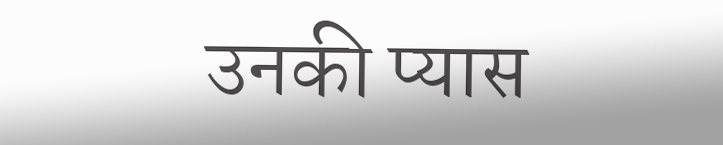उनकी प्यास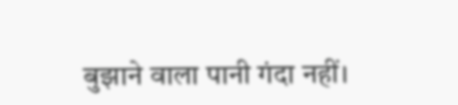बुझाने वाला पानी गंदा नहीं।